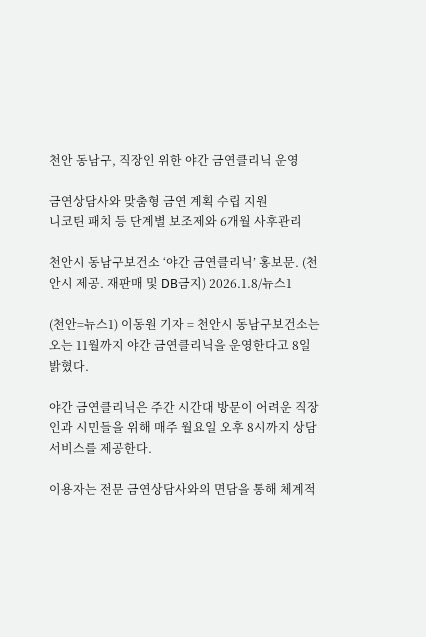천안 동남구, 직장인 위한 야간 금연클리닉 운영

금연상담사와 맞춤형 금연 계획 수립 지원
니코틴 패치 등 단계별 보조제와 6개월 사후관리

천안시 동남구보건소 ‘야간 금연클리닉’ 홍보문. (천안시 제공. 재판매 및 DB금지) 2026.1.8/뉴스1

(천안=뉴스1) 이동원 기자 = 천안시 동남구보건소는 오는 11월까지 야간 금연클리닉을 운영한다고 8일 밝혔다.

야간 금연클리닉은 주간 시간대 방문이 어려운 직장인과 시민들을 위해 매주 월요일 오후 8시까지 상담 서비스를 제공한다.

이용자는 전문 금연상담사와의 면담을 통해 체계적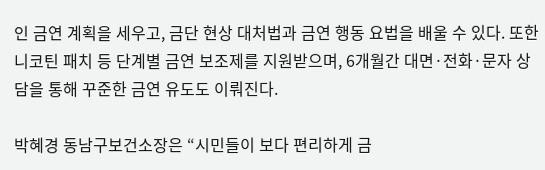인 금연 계획을 세우고, 금단 현상 대처법과 금연 행동 요법을 배울 수 있다. 또한 니코틴 패치 등 단계별 금연 보조제를 지원받으며, 6개월간 대면·전화·문자 상담을 통해 꾸준한 금연 유도도 이뤄진다.

박혜경 동남구보건소장은 “시민들이 보다 편리하게 금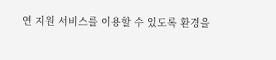연 지원 서비스를 이용할 수 있도록 환경을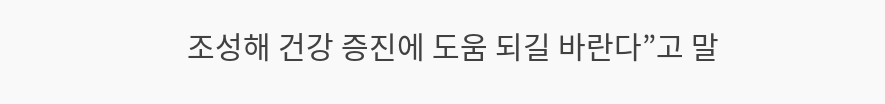조성해 건강 증진에 도움 되길 바란다”고 말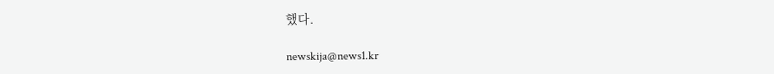했다.

newskija@news1.kr